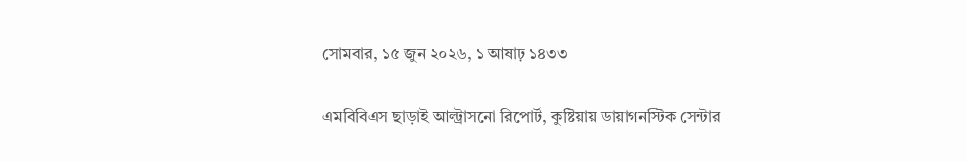সোমবার, ১৫ জুন ২০২৬, ১ আষাঢ় ১৪৩৩

এমবিবিএস ছাড়াই আল্ট্রাসনো রিপোর্ট, কুষ্টিয়ায় ডায়াগনস্টিক সেন্টার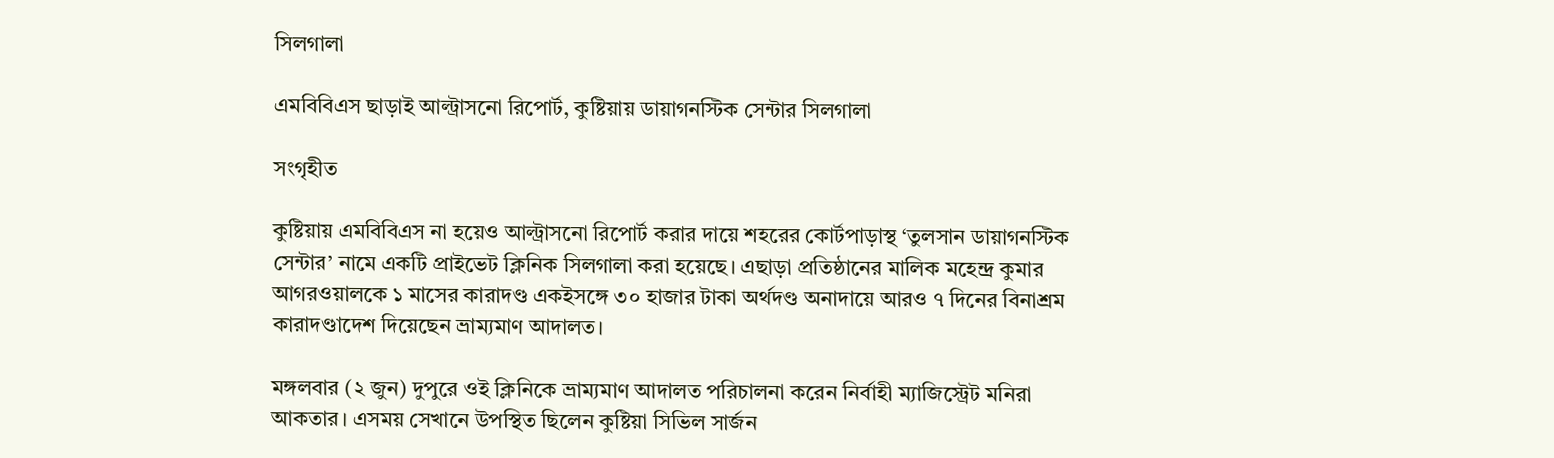সিলগালা

এমবিবিএস ছাড়াই আল্ট্রাসনো রিপোর্ট, কুষ্টিয়ায় ডায়াগনস্টিক সেন্টার সিলগালা

সংগৃহীত

কুষ্টিয়ায় এমবিবিএস না হয়েও আল্ট্রাসনো রিপোর্ট করার দায়ে শহরের কোর্টপাড়াস্থ ‘তুলসান ডায়াগনস্টিক সেন্টার’ নামে একটি প্রাইভেট ক্লিনিক সিলগালা করা হয়েছে। এছাড়া প্রতিষ্ঠানের মালিক মহেন্দ্র কুমার আগরওয়ালকে ১ মাসের কারাদণ্ড একইসঙ্গে ৩০ হাজার টাকা অর্থদণ্ড অনাদায়ে আরও ৭ দিনের বিনাশ্রম কারাদণ্ডাদেশ দিয়েছেন ভ্রাম্যমাণ আদালত।

মঙ্গলবার (২ জুন) দুপুরে ওই ক্লিনিকে ভ্রাম্যমাণ আদালত পরিচালনা করেন নির্বাহী ম্যাজিস্ট্রেট মনিরা আকতার। এসময় সেখানে উপস্থিত ছিলেন কুষ্টিয়া সিভিল সার্জন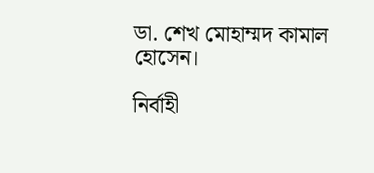ডা. শেখ মোহাম্মদ কামাল হোসেন।

নির্বাহী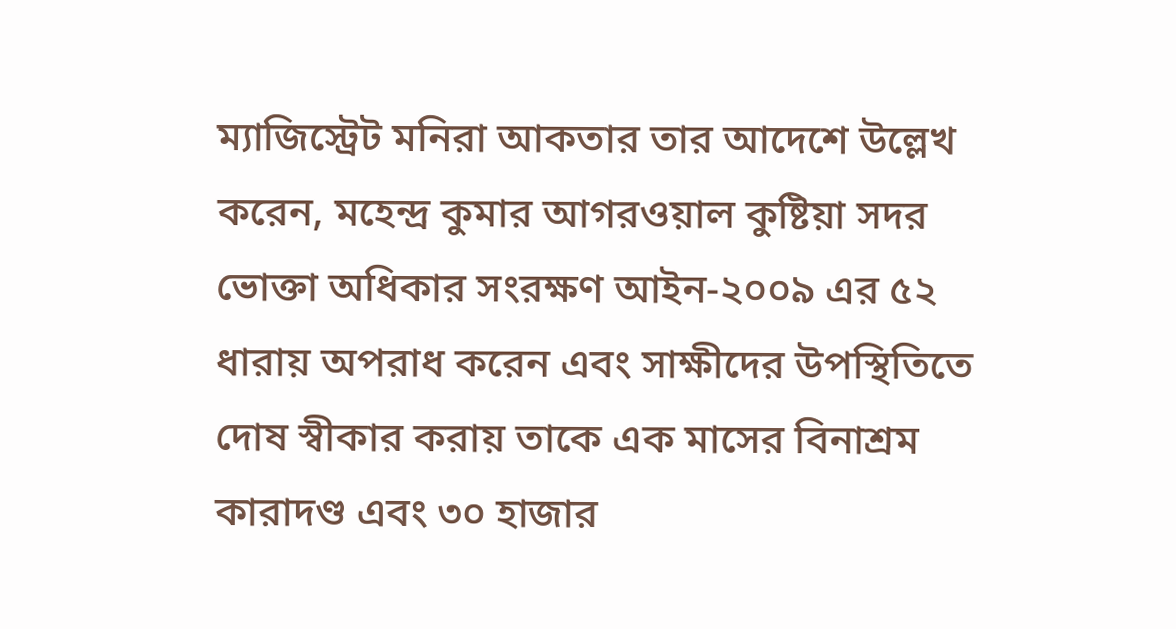ম্যাজিস্ট্রেট মনিরা আকতার তার আদেশে উল্লেখ করেন, মহেন্দ্র কুমার আগরওয়াল কুষ্টিয়া সদর ভোক্তা অধিকার সংরক্ষণ আইন-২০০৯ এর ৫২ ধারায় অপরাধ করেন এবং সাক্ষীদের উপস্থিতিতে দোষ স্বীকার করায় তাকে এক মাসের বিনাশ্রম কারাদণ্ড এবং ৩০ হাজার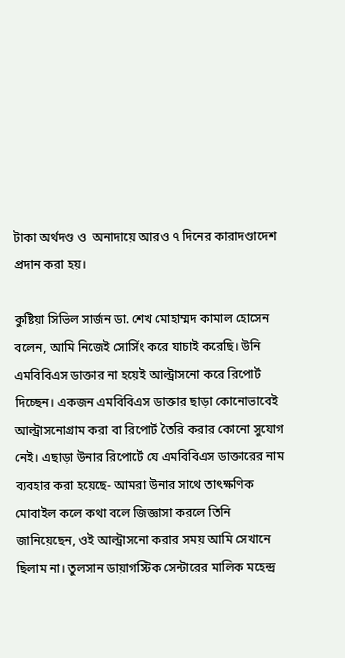টাকা অর্থদণ্ড ও  অনাদায়ে আরও ৭ দিনের কারাদণ্ডাদেশ প্রদান করা হয়।

কুষ্টিয়া সিভিল সার্জন ডা. শেখ মোহাম্মদ কামাল হোসেন বলেন, আমি নিজেই সোর্সিং করে যাচাই করেছি। উনি এমবিবিএস ডাক্তার না হয়েই আল্ট্রাসনো করে রিপোর্ট দিচ্ছেন। একজন এমবিবিএস ডাক্তার ছাড়া কোনোভাবেই আল্ট্রাসনোগ্রাম করা বা রিপোর্ট তৈরি করার কোনো সুযোগ নেই। এছাড়া উনার রিপোর্টে যে এমবিবিএস ডাক্তারের নাম ব্যবহার করা হয়েছে- আমরা উনার সাথে তাৎক্ষণিক মোবাইল কলে কথা বলে জিজ্ঞাসা করলে তিনি জানিয়েছেন, ওই আল্ট্রাসনো করার সময় আমি সেখানে ছিলাম না। তুলসান ডায়াগস্টিক সেন্টারের মালিক মহেন্দ্র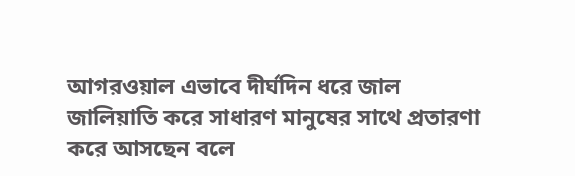আগরওয়াল এভাবে দীর্ঘদিন ধরে জাল জালিয়াতি করে সাধারণ মানুষের সাথে প্রতারণা করে আসছেন বলে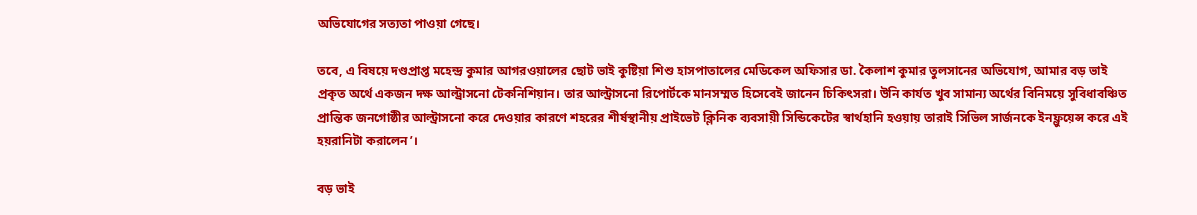অভিযোগের সত্যতা পাওয়া গেছে।

তবে, এ বিষয়ে দণ্ডপ্রাপ্ত মহেন্দ্র কুমার আগরওয়ালের ছোট ভাই কুষ্টিয়া শিশু হাসপাতালের মেডিকেল অফিসার ডা. কৈলাশ কুমার তুলসানের অভিযোগ, আমার বড় ভাই প্রকৃত অর্থে একজন দক্ষ আল্ট্রাসনো টেকনিশিয়ান। তার আল্ট্রাসনো রিপোর্টকে মানসম্মত হিসেবেই জানেন চিকিৎসরা। উনি কার্যত খুব সামান্য অর্থের বিনিময়ে সুবিধাবঞ্চিত প্রান্তিক জনগোষ্ঠীর আল্ট্রাসনো করে দেওয়ার কারণে শহরের শীর্ষস্থানীয় প্রাইভেট ক্লিনিক ব্যবসায়ী সিন্ডিকেটের স্বার্থহানি হওয়ায় তারাই সিভিল সার্জনকে ইনফ্লুয়েন্স করে এই হয়রানিটা করালেন’।

বড় ভাই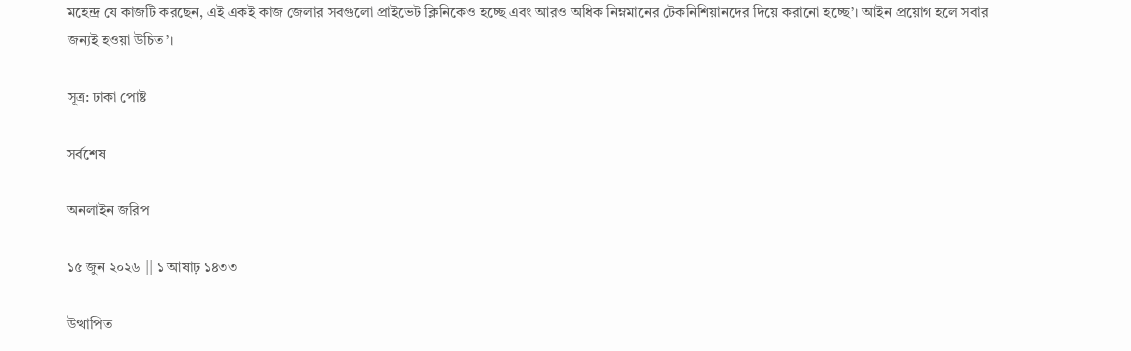মহেন্দ্র যে কাজটি করছেন, এই একই কাজ জেলার সবগুলো প্রাইভেট ক্লিনিকেও হচ্ছে এবং আরও অধিক নিম্নমানের টেকনিশিয়ানদের দিয়ে করানো হচ্ছে’। আইন প্রয়োগ হলে সবার জন্যই হওয়া উচিত’।

সূত্র: ঢাকা পোষ্ট

সর্বশেষ

অনলাইন জরিপ

১৫ জুন ২০২৬ || ১ আষাঢ় ১৪৩৩

উত্থাপিত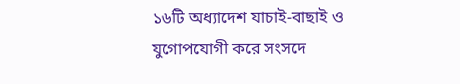১৬টি অধ্যাদেশ যাচাই-বাছাই ও যুগোপযোগী করে সংসদে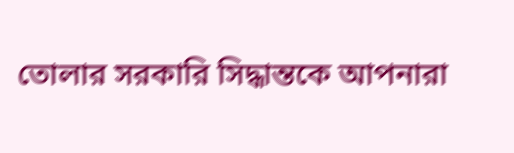তোলার সরকারি সিদ্ধান্তকে আপনারা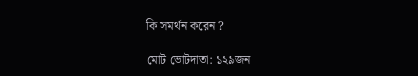কি সমর্থন করেন ?

মোট ভোটদাতা: ১২৯জন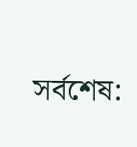সর্বশেষ: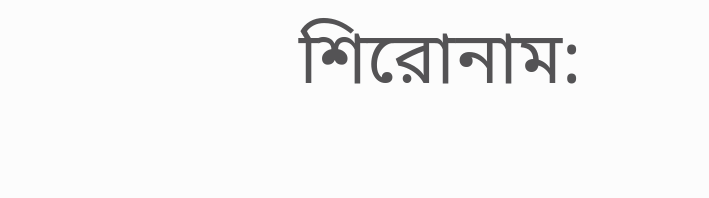শিরোনাম: